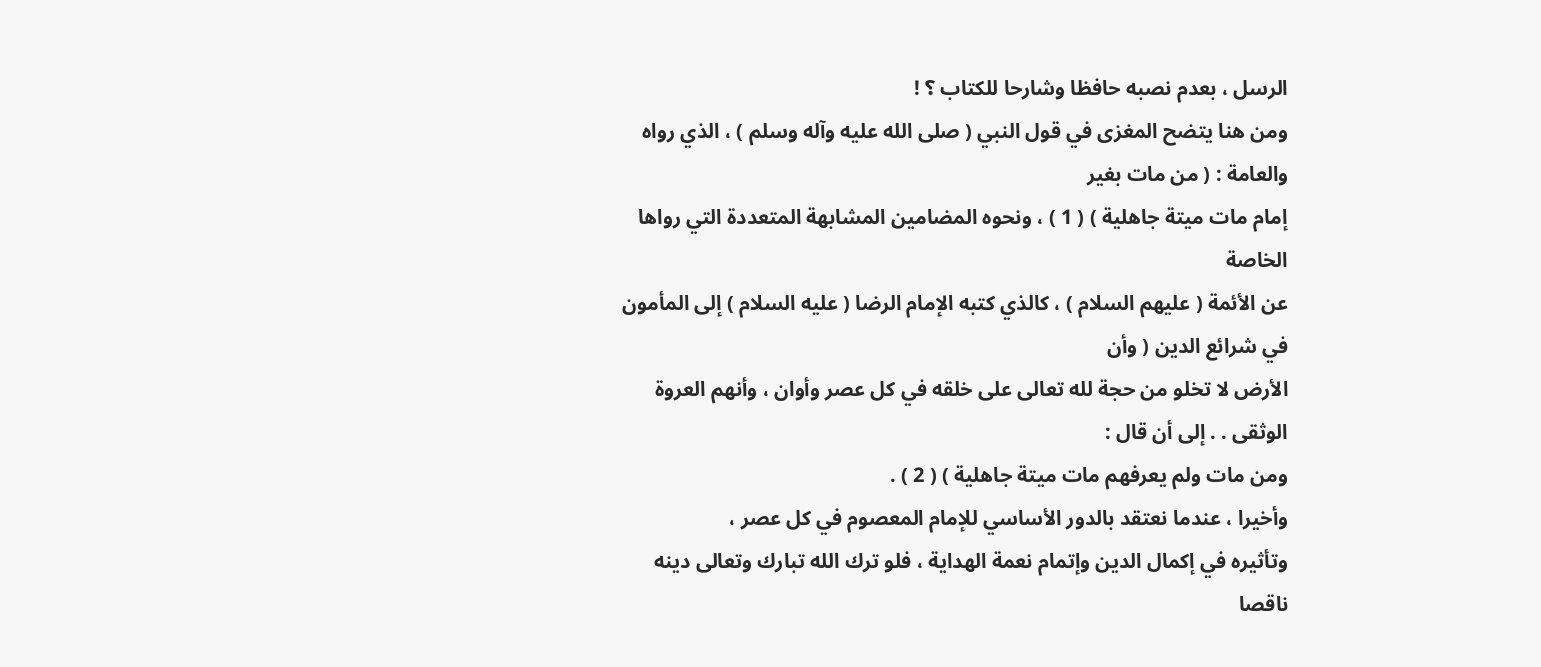الرسل ، بعدم نصبه حافظا وشارحا للكتاب ؟ !
ومن هنا يتضح المغزى في قول النبي ( صلى الله عليه وآله وسلم ) ، الذي رواه والعامة : ( من مات بغير
إمام مات ميتة جاهلية ) ( 1 ) ، ونحوه المضامين المشابهة المتعددة التي رواها الخاصة
عن الأئمة ( عليهم السلام ) ، كالذي كتبه الإمام الرضا ( عليه السلام ) إلى المأمون في شرائع الدين ( وأن
الأرض لا تخلو من حجة لله تعالى على خلقه في كل عصر وأوان ، وأنهم العروة الوثقى . . إلى أن قال :
ومن مات ولم يعرفهم مات ميتة جاهلية ) ( 2 ) .
وأخيرا ، عندما نعتقد بالدور الأساسي للإمام المعصوم في كل عصر ،
وتأثيره في إكمال الدين وإتمام نعمة الهداية ، فلو ترك الله تبارك وتعالى دينه
ناقصا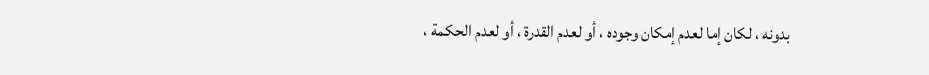بدونه ، لكان إما لعدم إمكان وجوده ، أو لعدم القدرة ، أو لعدم الحكمة ،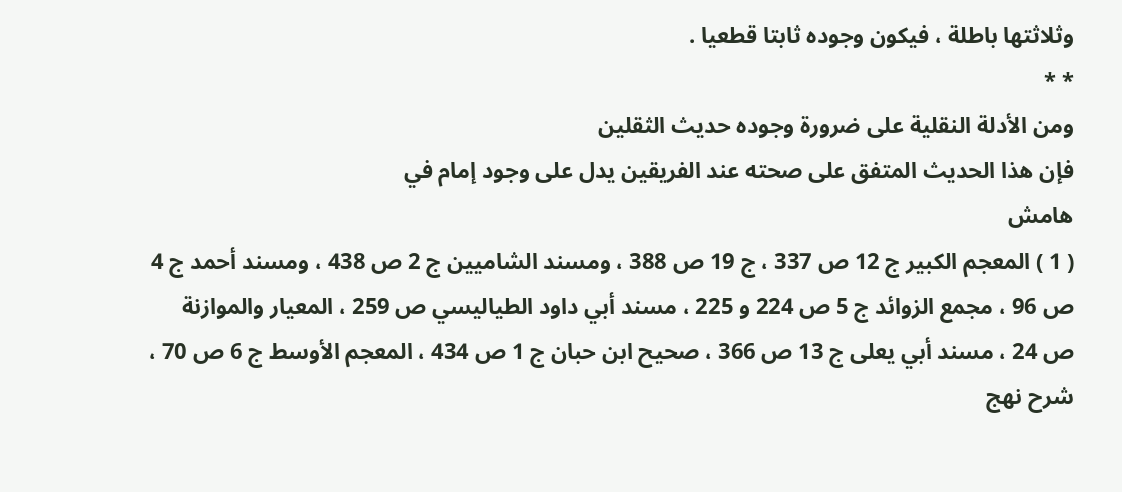وثلاثتها باطلة ، فيكون وجوده ثابتا قطعيا .
* *
ومن الأدلة النقلية على ضرورة وجوده حديث الثقلين
فإن هذا الحديث المتفق على صحته عند الفريقين يدل على وجود إمام في
هامش
( 1 ) المعجم الكبير ج 12 ص 337 ، ج 19 ص 388 ، ومسند الشاميين ج 2 ص 438 ، ومسند أحمد ج 4
ص 96 ، مجمع الزوائد ج 5 ص 224 و 225 ، مسند أبي داود الطياليسي ص 259 ، المعيار والموازنة
ص 24 ، مسند أبي يعلى ج 13 ص 366 ، صحيح ابن حبان ج 1 ص 434 ، المعجم الأوسط ج 6 ص 70 ،
شرح نهج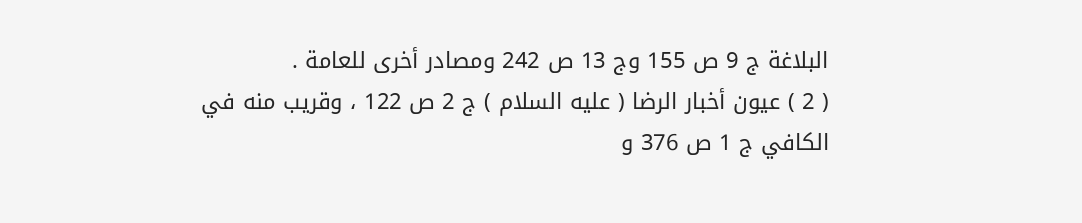البلاغة ج 9 ص 155 وج 13 ص 242 ومصادر أخرى للعامة .
( 2 ) عيون أخبار الرضا ( عليه السلام ) ج 2 ص 122 ، وقريب منه في الكافي ج 1 ص 376 و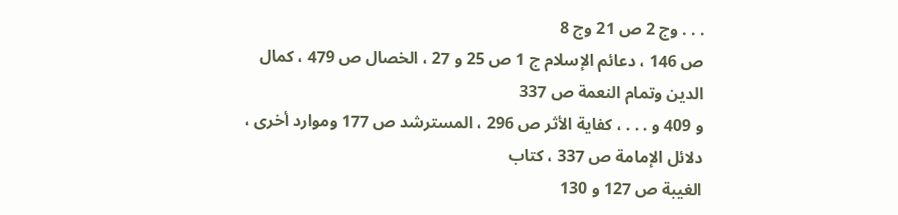. . . وج 2 ص 21 وج 8
ص 146 ، دعائم الإسلام ج 1 ص 25 و 27 ، الخصال ص 479 ، كمال الدين وتمام النعمة ص 337
و 409 و . . . ، كفاية الأثر ص 296 ، المسترشد ص 177 وموارد أخرى ، دلائل الإمامة ص 337 ، كتاب
الغيبة ص 127 و 130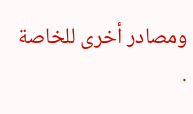ومصادر أخرى للخاصة .